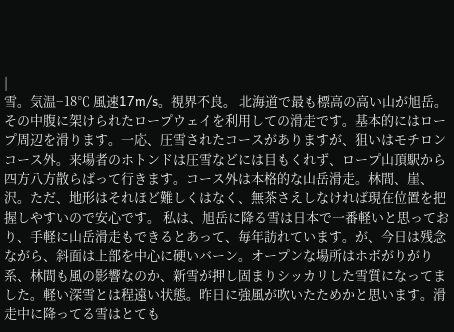|
雪。気温−18℃ 風速17m/s。視界不良。 北海道で最も標高の高い山が旭岳。その中腹に架けられたロープウェイを利用しての滑走です。基本的にはロープ周辺を滑ります。一応、圧雪されたコースがありますが、狙いはモチロンコース外。来場者のホトンドは圧雪などには目もくれず、ロープ山頂駅から四方八方散らばって行きます。コース外は本格的な山岳滑走。林間、崖、沢。ただ、地形はそれほど難しくはなく、無茶さえしなければ現在位置を把握しやすいので安心です。 私は、旭岳に降る雪は日本で一番軽いと思っており、手軽に山岳滑走もできるとあって、毎年訪れています。が、今日は残念ながら、斜面は上部を中心に硬いバーン。オープンな場所はホボがりがり系、林間も風の影響なのか、新雪が押し固まりシッカリした雪質になってました。軽い深雪とは程遠い状態。昨日に強風が吹いたためかと思います。滑走中に降ってる雪はとても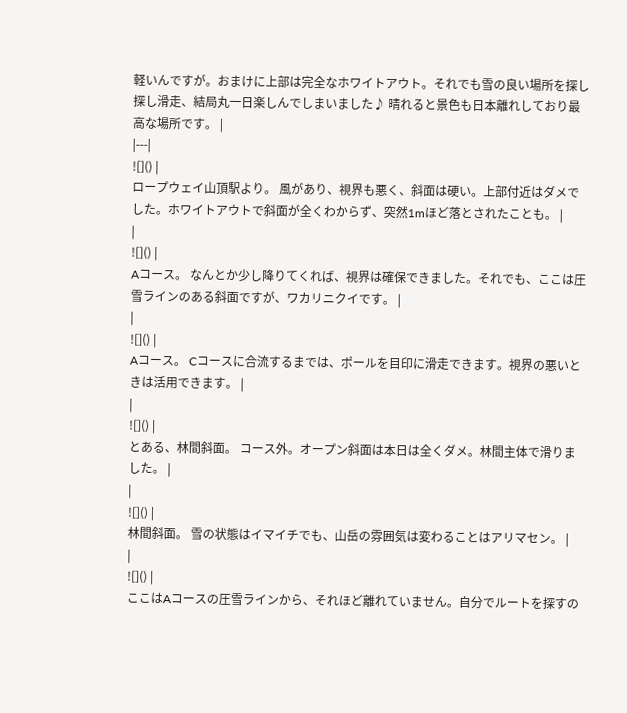軽いんですが。おまけに上部は完全なホワイトアウト。それでも雪の良い場所を探し探し滑走、結局丸一日楽しんでしまいました♪ 晴れると景色も日本離れしており最高な場所です。 |
|---|
![]() |
ロープウェイ山頂駅より。 風があり、視界も悪く、斜面は硬い。上部付近はダメでした。ホワイトアウトで斜面が全くわからず、突然1mほど落とされたことも。 |
|
![]() |
Aコース。 なんとか少し降りてくれば、視界は確保できました。それでも、ここは圧雪ラインのある斜面ですが、ワカリニクイです。 |
|
![]() |
Aコース。 Cコースに合流するまでは、ポールを目印に滑走できます。視界の悪いときは活用できます。 |
|
![]() |
とある、林間斜面。 コース外。オープン斜面は本日は全くダメ。林間主体で滑りました。 |
|
![]() |
林間斜面。 雪の状態はイマイチでも、山岳の雰囲気は変わることはアリマセン。 |
|
![]() |
ここはAコースの圧雪ラインから、それほど離れていません。自分でルートを探すの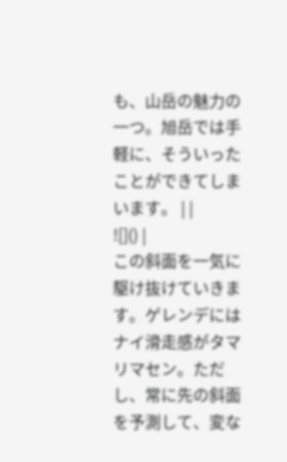も、山岳の魅力の一つ。旭岳では手軽に、そういったことができてしまいます。 | |
![]() |
この斜面を一気に駆け抜けていきます。ゲレンデにはナイ滑走感がタマリマセン。ただし、常に先の斜面を予測して、変な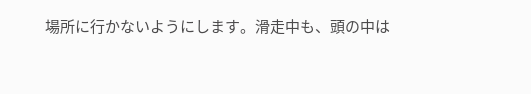場所に行かないようにします。滑走中も、頭の中は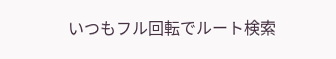いつもフル回転でルート検索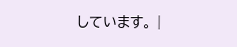しています。 |